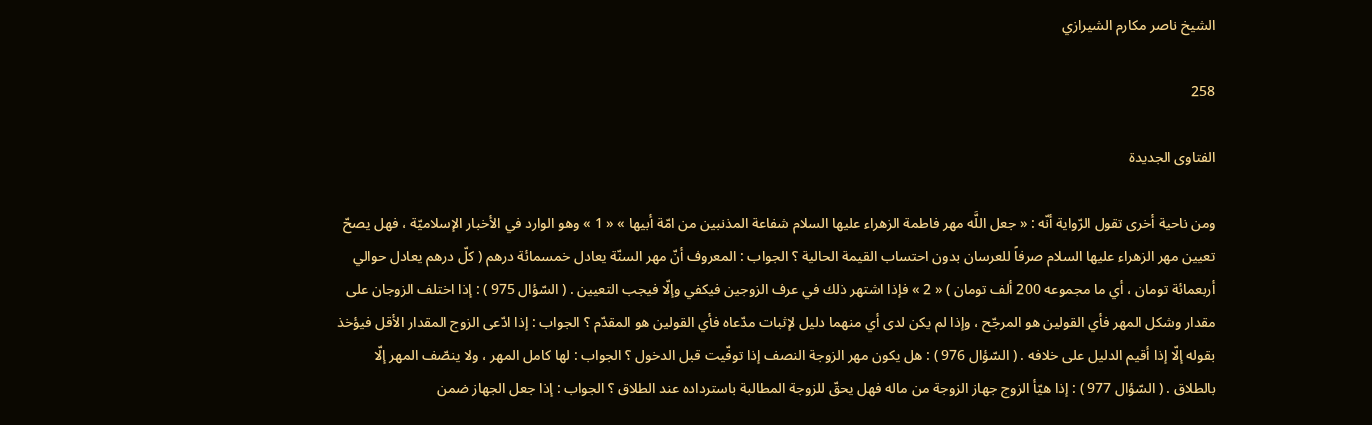الشيخ ناصر مكارم الشيرازي

258

الفتاوى الجديدة

ومن ناحية أخرى تقول الرّواية أنّه : « جعل اللَّه مهر فاطمة الزهراء عليها السلام شفاعة المذنبين من امّة أبيها » « 1 » وهو الوارد في الأخبار الإسلاميّة ، فهل يصحّ تعيين مهر الزهراء عليها السلام صرفاً للعرسان بدون احتساب القيمة الحالية ؟ الجواب : المعروف أنّ مهر السنّة يعادل خمسمائة درهم ( كلّ درهم يعادل حوالي أربعمائة تومان ، أي ما مجموعه 200 ألف تومان ) « 2 » فإذا اشتهر ذلك في عرف الزوجين فيكفي وإلّا فيجب التعيين . ( السّؤال 975 ) : إذا اختلف الزوجان على مقدار وشكل المهر فأي القولين هو المرجّح ، وإذا لم يكن لدى أي منهما دليل لإثبات مدّعاه فأي القولين هو المقدّم ؟ الجواب : إذا ادّعى الزوج المقدار الأقل فيؤخذ بقوله إلّا إذا أقيم الدليل على خلافه . ( السّؤال 976 ) : هل يكون مهر الزوجة النصف إذا توفّيت قبل الدخول ؟ الجواب : لها كامل المهر ، ولا ينصّف المهر إلّا بالطلاق . ( السّؤال 977 ) : إذا هيّأ الزوج جهاز الزوجة من ماله فهل يحقّ للزوجة المطالبة باسترداده عند الطلاق ؟ الجواب : إذا جعل الجهاز ضمن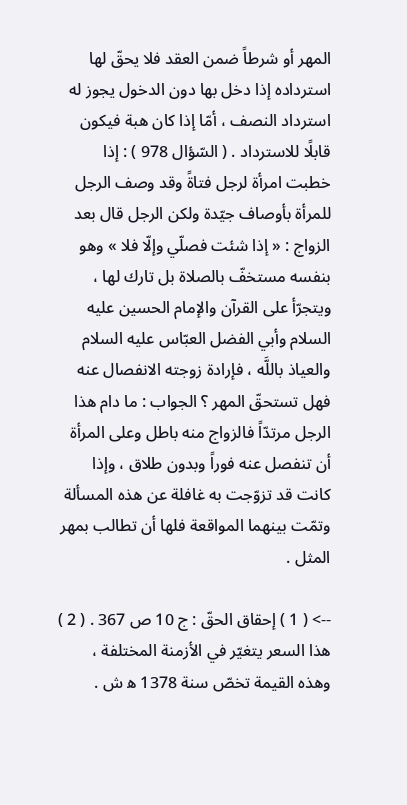المهر أو شرطاً ضمن العقد فلا يحقّ لها استرداده إذا دخل بها دون الدخول يجوز له استرداد النصف ، أمّا إذا كان هبة فيكون قابلًا للاسترداد . ( السّؤال 978 ) : إذا خطبت امرأة لرجل فتاةً وقد وصف الرجل للمرأة بأوصاف جيّدة ولكن الرجل قال بعد الزواج : « إذا شئت فصلّي وإلّا فلا » وهو بنفسه مستخفّ بالصلاة بل تارك لها ، ويتجرّأ على القرآن والإمام الحسين عليه السلام وأبي الفضل العبّاس عليه السلام والعياذ باللَّه ، فإرادة زوجته الانفصال عنه فهل تستحقّ المهر ؟ الجواب : ما دام هذا الرجل مرتدّاً فالزواج منه باطل وعلى المرأة أن تنفصل عنه فوراً وبدون طلاق ، وإذا كانت قد تزوّجت به غافلة عن هذه المسألة وتمّت بينهما المواقعة فلها أن تطالب بمهر المثل .

--> ( 1 ) إحقاق الحقّ : ج 10 ص 367 . ( 2 ) هذا السعر يتغيّر في الأزمنة المختلفة ، وهذه القيمة تخصّ سنة 1378 ه‍ ش .